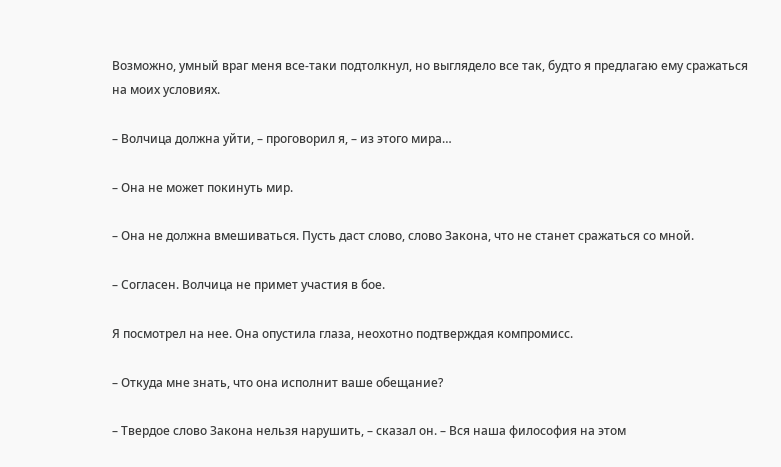Возможно, умный враг меня все-таки подтолкнул, но выглядело все так, будто я предлагаю ему сражаться на моих условиях.

– Волчица должна уйти, – проговорил я, – из этого мира…

– Она не может покинуть мир.

– Она не должна вмешиваться. Пусть даст слово, слово Закона, что не станет сражаться со мной.

– Согласен. Волчица не примет участия в бое.

Я посмотрел на нее. Она опустила глаза, неохотно подтверждая компромисс.

– Откуда мне знать, что она исполнит ваше обещание?

– Твердое слово Закона нельзя нарушить, – сказал он. – Вся наша философия на этом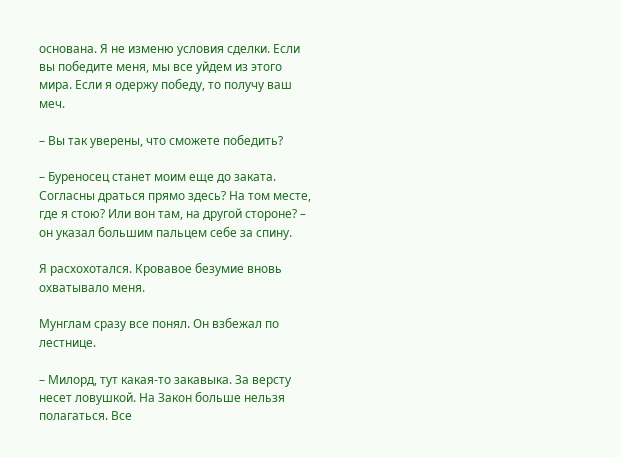основана. Я не изменю условия сделки. Если вы победите меня, мы все уйдем из этого мира. Если я одержу победу, то получу ваш меч.

– Вы так уверены, что сможете победить?

– Буреносец станет моим еще до заката. Согласны драться прямо здесь? На том месте, где я стою? Или вон там, на другой стороне? – он указал большим пальцем себе за спину.

Я расхохотался. Кровавое безумие вновь охватывало меня.

Мунглам сразу все понял. Он взбежал по лестнице.

– Милорд, тут какая-то закавыка. За версту несет ловушкой. На Закон больше нельзя полагаться. Все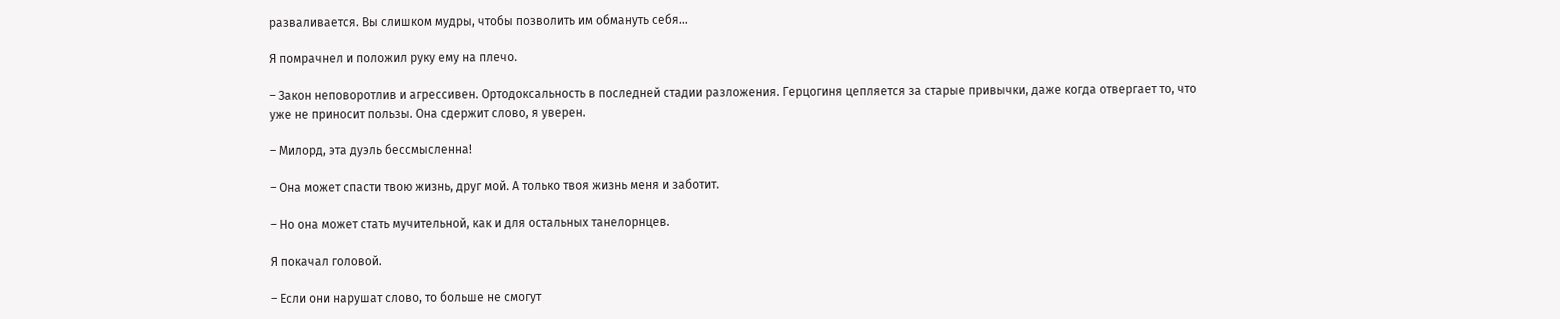разваливается. Вы слишком мудры, чтобы позволить им обмануть себя…

Я помрачнел и положил руку ему на плечо.

– Закон неповоротлив и агрессивен. Ортодоксальность в последней стадии разложения. Герцогиня цепляется за старые привычки, даже когда отвергает то, что уже не приносит пользы. Она сдержит слово, я уверен.

– Милорд, эта дуэль бессмысленна!

– Она может спасти твою жизнь, друг мой. А только твоя жизнь меня и заботит.

– Но она может стать мучительной, как и для остальных танелорнцев.

Я покачал головой.

– Если они нарушат слово, то больше не смогут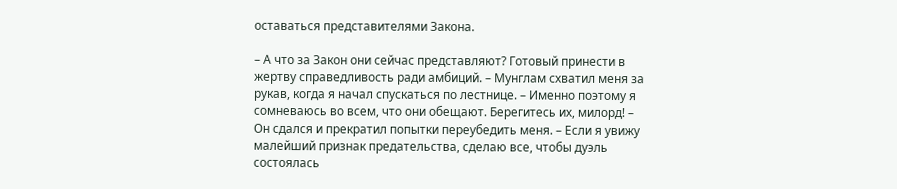оставаться представителями Закона.

– А что за Закон они сейчас представляют? Готовый принести в жертву справедливость ради амбиций. – Мунглам схватил меня за рукав, когда я начал спускаться по лестнице. – Именно поэтому я сомневаюсь во всем, что они обещают. Берегитесь их, милорд! – Он сдался и прекратил попытки переубедить меня. – Если я увижу малейший признак предательства, сделаю все, чтобы дуэль состоялась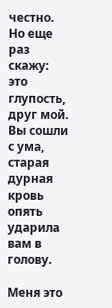честно. Но еще раз скажу: это глупость, друг мой. Вы сошли с ума, старая дурная кровь опять ударила вам в голову.

Меня это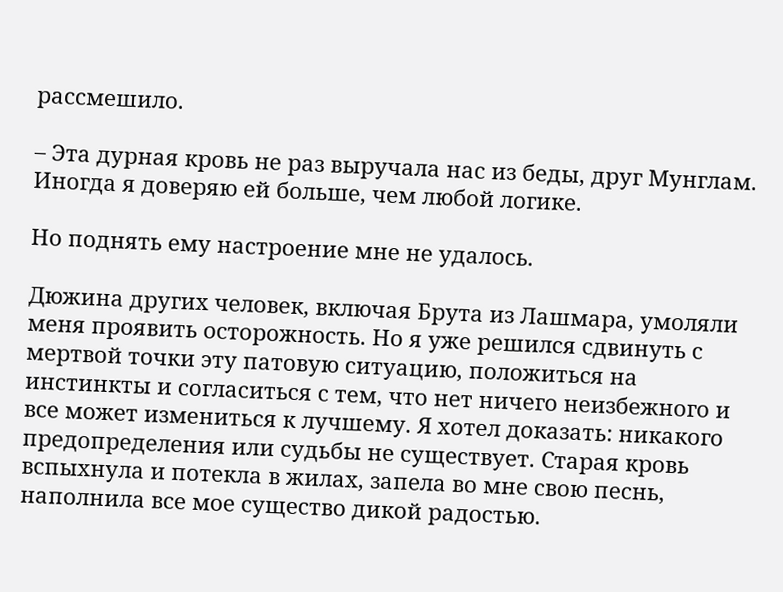рассмешило.

– Эта дурная кровь не раз выручала нас из беды, друг Мунглам. Иногда я доверяю ей больше, чем любой логике.

Но поднять ему настроение мне не удалось.

Дюжина других человек, включая Брута из Лашмара, умоляли меня проявить осторожность. Но я уже решился сдвинуть с мертвой точки эту патовую ситуацию, положиться на инстинкты и согласиться с тем, что нет ничего неизбежного и все может измениться к лучшему. Я хотел доказать: никакого предопределения или судьбы не существует. Старая кровь вспыхнула и потекла в жилах, запела во мне свою песнь, наполнила все мое существо дикой радостью.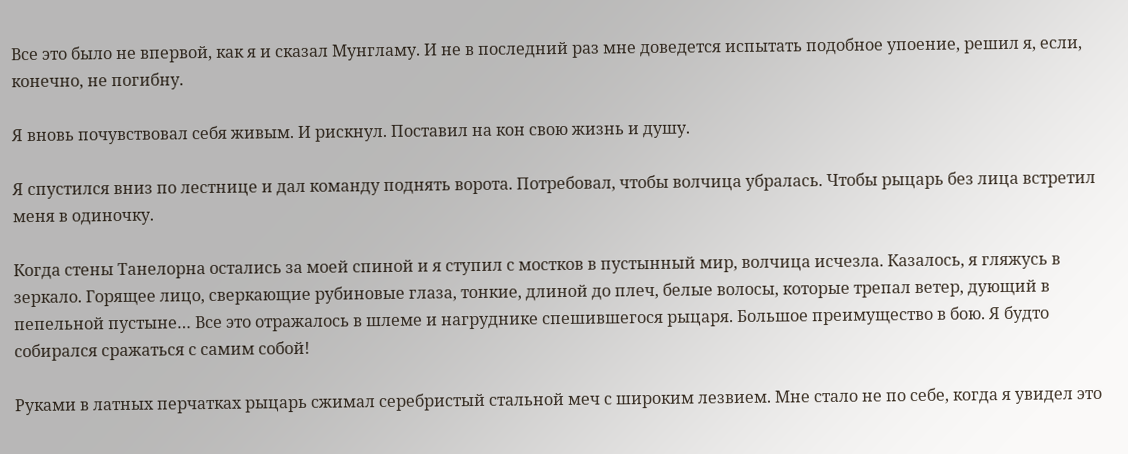Все это было не впервой, как я и сказал Мунгламу. И не в последний раз мне доведется испытать подобное упоение, решил я, если, конечно, не погибну.

Я вновь почувствовал себя живым. И рискнул. Поставил на кон свою жизнь и душу.

Я спустился вниз по лестнице и дал команду поднять ворота. Потребовал, чтобы волчица убралась. Чтобы рыцарь без лица встретил меня в одиночку.

Когда стены Танелорна остались за моей спиной и я ступил с мостков в пустынный мир, волчица исчезла. Казалось, я гляжусь в зеркало. Горящее лицо, сверкающие рубиновые глаза, тонкие, длиной до плеч, белые волосы, которые трепал ветер, дующий в пепельной пустыне… Все это отражалось в шлеме и нагруднике спешившегося рыцаря. Большое преимущество в бою. Я будто собирался сражаться с самим собой!

Руками в латных перчатках рыцарь сжимал серебристый стальной меч с широким лезвием. Мне стало не по себе, когда я увидел это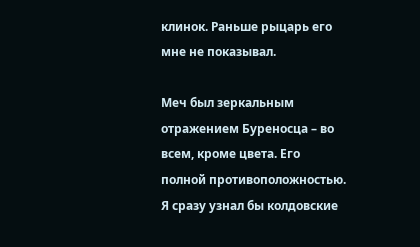клинок. Раньше рыцарь его мне не показывал.

Меч был зеркальным отражением Буреносца – во всем, кроме цвета. Его полной противоположностью. Я сразу узнал бы колдовские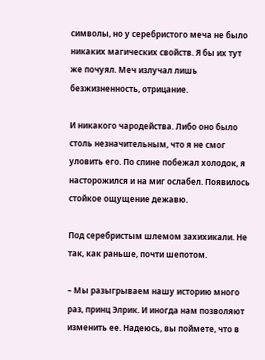символы, но у серебристого меча не было никаких магических свойств. Я бы их тут же почуял. Меч излучал лишь безжизненность, отрицание.

И никакого чародейства. Либо оно было столь незначительным, что я не смог уловить его. По спине побежал холодок, я насторожился и на миг ослабел. Появилось стойкое ощущение дежавю.

Под серебристым шлемом захихикали. Не так, как раньше, почти шепотом.

– Мы разыгрываем нашу историю много раз, принц Элрик. И иногда нам позволяют изменить ее. Надеюсь, вы поймете, что в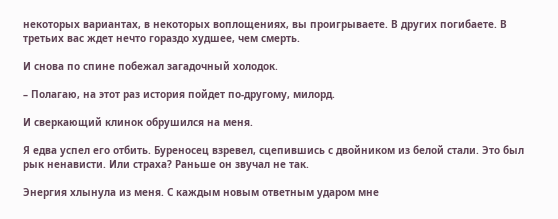некоторых вариантах, в некоторых воплощениях, вы проигрываете. В других погибаете. В третьих вас ждет нечто гораздо худшее, чем смерть.

И снова по спине побежал загадочный холодок.

– Полагаю, на этот раз история пойдет по-другому, милорд.

И сверкающий клинок обрушился на меня.

Я едва успел его отбить. Буреносец взревел, сцепившись с двойником из белой стали. Это был рык ненависти. Или страха? Раньше он звучал не так.

Энергия хлынула из меня. С каждым новым ответным ударом мне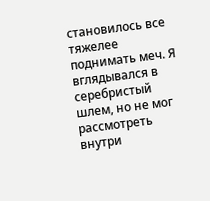становилось все тяжелее поднимать меч. Я вглядывался в серебристый шлем, но не мог рассмотреть внутри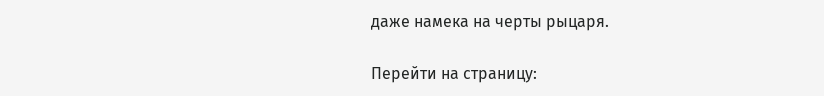даже намека на черты рыцаря.

Перейти на страницу: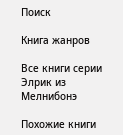Поиск

Книга жанров

Все книги серии Элрик из Мелнибонэ

Похожие книги